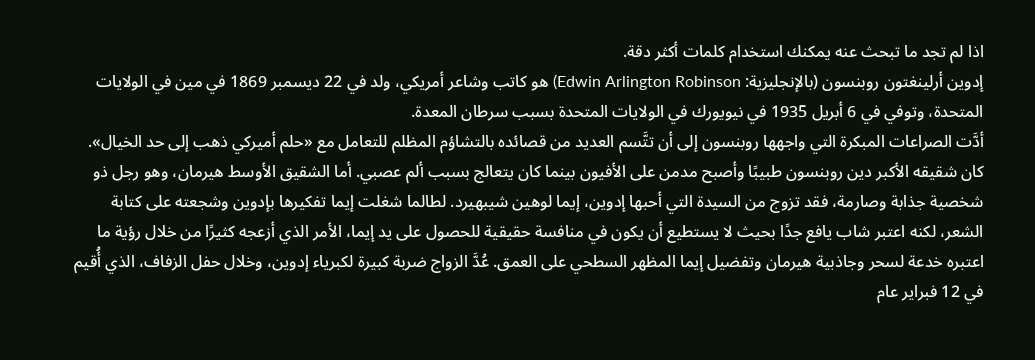اذا لم تجد ما تبحث عنه يمكنك استخدام كلمات أكثر دقة.
إدوين أرلينغتون روبنسون (بالإنجليزية: Edwin Arlington Robinson) هو كاتب وشاعر أمريكي، ولد في 22 ديسمبر 1869 في مين في الولايات المتحدة، وتوفي في 6 أبريل 1935 في نيويورك في الولايات المتحدة بسبب سرطان المعدة.
أدَّت الصراعات المبكرة التي واجهها روبنسون إلى أن تتَّسم العديد من قصائده بالتشاؤم المظلم للتعامل مع «حلم أميركي ذهب إلى حد الخيال». كان شقيقه الأكبر دين روبنسون طبيبًا وأصبح مدمن على الأفيون بينما كان يتعالج بسبب ألم عصبي. أما الشقيق الأوسط هيرمان، وهو رجل ذو شخصية جذابة وصارمة، فقد تزوج من السيدة التي أحبها إدوين، إيما لوهين شيبهيرد. لطالما شغلت إيما تفكيرها بإدوين وشجعته على كتابة الشعر، لكنه اعتبر شاب يافع جدًا بحيث لا يستطيع أن يكون في منافسة حقيقية للحصول على يد إيما، الأمر الذي أزعجه كثيرًا من خلال رؤية ما اعتبره خدعة لسحر وجاذبية هيرمان وتفضيل إيما المظهر السطحي على العمق. عُدَّ الزواج ضربة كبيرة لكبرياء إدوين، وخلال حفل الزفاف، الذي أُقيم في 12 فبراير عام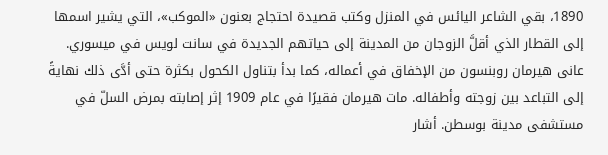1890، بقي الشاعر اليائس في المنزل وكتب قصيدة احتجاج بعنون «الموكب»، التي يشير اسمها إلى القطار الذي أقلَّ الزوجان من المدينة إلى حياتهم الجديدة في سانت لويس في ميسوري. عانى هيرمان روبنسون من الإخفاق في أعماله، كما بدأ بتناول الكحول بكثرة حتى أدَّى ذلك نهايةً إلى التباعد بين زوجته وأطفاله. مات هيرمان فقيرًا في عام 1909 إثر إصابته بمرض السلّ في مستشفى مدينة بوسطن. أشار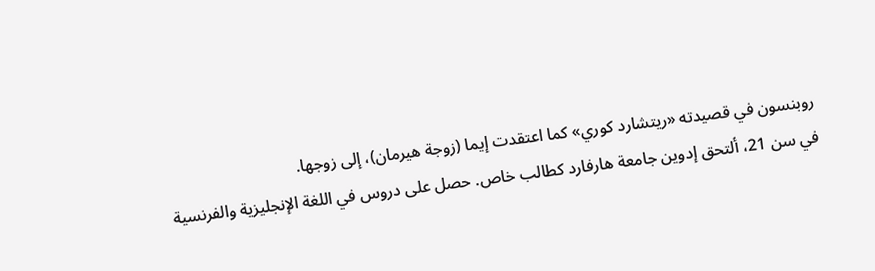روبنسون في قصيدته «ريتشارد كوري» كما اعتقدت إيما (زوجة هيرمان)، إلى زوجها.
في سن 21، ألتحق إدوين جامعة هارفارد كطالب خاص. حصل على دروس في اللغة الإنجليزية والفرنسية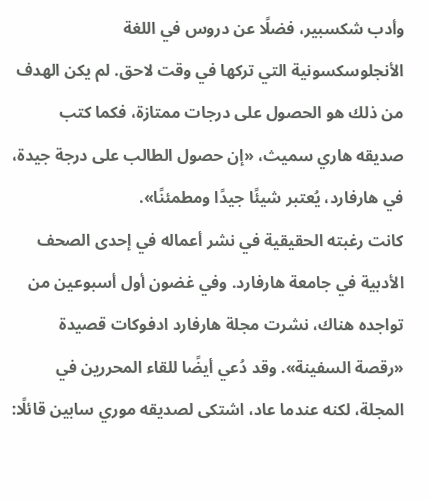وأدب شكسبير، فضلًا عن دروس في اللغة الأنجلوسكسونية التي تركها في وقت لاحق. لم يكن الهدف من ذلك هو الحصول على درجات ممتازة، فكما كتب صديقه هاري سميث، «إن حصول الطالب على درجة جيدة، في هارفارد، يُعتبر شيئًا جيدًا ومطمئنًا».
كانت رغبته الحقيقية في نشر أعماله في إحدى الصحف الأدبية في جامعة هارفارد. وفي غضون أول أسبوعين من تواجده هناك، نشرت مجلة هارفارد ادفوكات قصيدة «رقصة السفينة». وقد دُعي أيضًا للقاء المحررين في المجلة، لكنه عندما عاد، اشتكى لصديقه موري سابين قائلًا: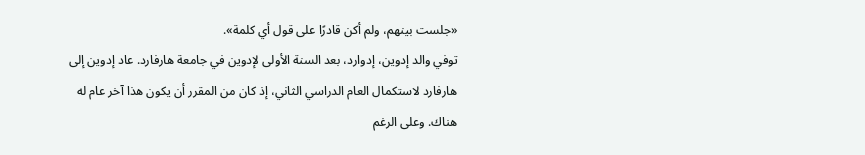«جلست بينهم، ولم أكن قادرًا على قول أي كلمة».
توفي والد إدوين، إدوارد، بعد السنة الأولى لإدوين في جامعة هارفارد. عاد إدوين إلى هارفارد لاستكمال العام الدراسي الثاني، إذ كان من المقرر أن يكون هذا آخر عام له هناك. وعلى الرغم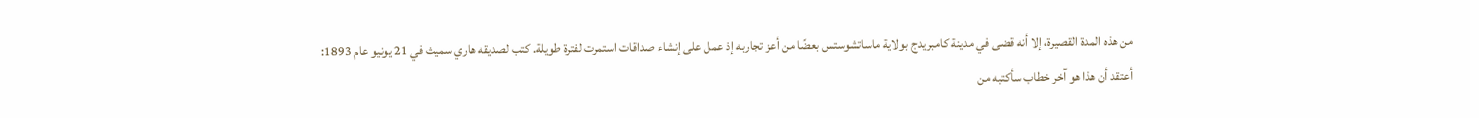من هذه المدة القصيرة، إلا أنه قضى في مدينة كامبريدج بولاية ماساتشوستس بعضًا من أعز تجاربه إذ عمل على إنشاء صداقات استمرت لفترة طويلة. كتب لصديقه هاري سميث في 21 يونيو عام 1893:
أعتقد أن هذا هو آخر خطاب سأكتبه من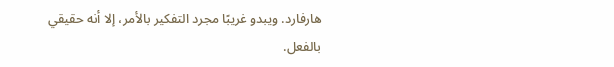هارفارد. ويبدو غريبًا مجرد التفكير بالأمر، إلا أنه حقيقي بالفعل.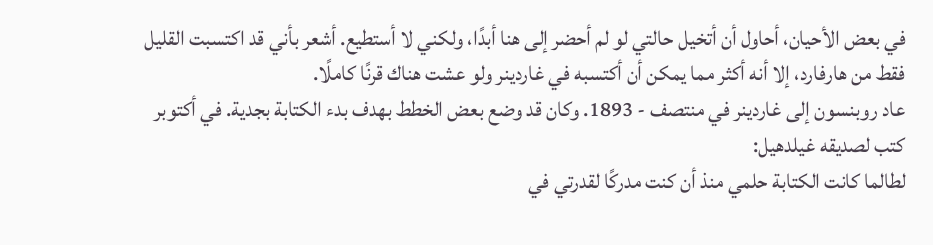في بعض الأحيان، أحاول أن أتخيل حالتي لو لم أحضر إلى هنا أبدًا، ولكني لا أستطيع. أشعر بأني قد اكتسبت القليل فقط من هارفارد، إلا أنه أكثر مما يمكن أن أكتسبه في غاردينر ولو عشت هناك قرنًا كاملًا.
عاد روبنسون إلى غاردينر في منتصف - 1893. وكان قد وضع بعض الخطط بهدف بدء الكتابة بجدية. في أكتوبر كتب لصديقه غيلدهيل:
لطالما كانت الكتابة حلمي منذ أن كنت مدركًا لقدرتي في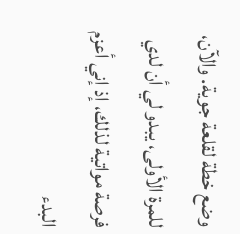وضع خطة لقلعة جوية. والآن، للمرة الأولى، يبدو لي أن لدي فرصة مواتية لذلك، إذ إني أعزم البدء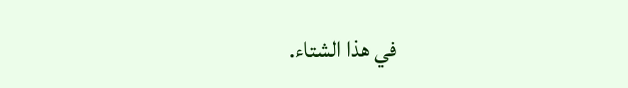في هذا الشتاء.